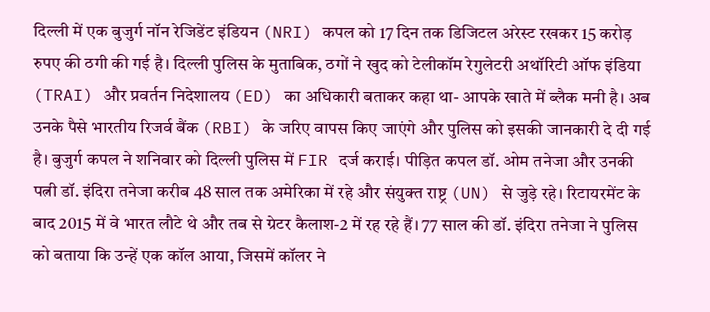दिल्ली में एक बुजुर्ग नॉन रेजिडेंट इंडियन (NRI) कपल को 17 दिन तक डिजिटल अरेस्ट रखकर 15 करोड़ रुपए की ठगी की गई है। दिल्ली पुलिस के मुताबिक, ठगों ने खुद को टेलीकॉम रेगुलेटरी अथॉरिटी ऑफ इंडिया (TRAI) और प्रवर्तन निदेशालय (ED) का अधिकारी बताकर कहा था- आपके खाते में ब्लैक मनी है। अब उनके पैसे भारतीय रिजर्व बैंक (RBI) के जरिए वापस किए जाएंगे और पुलिस को इसकी जानकारी दे दी गई है। बुजुर्ग कपल ने शनिवार को दिल्ली पुलिस में FIR दर्ज कराई। पीड़ित कपल डॉ. ओम तनेजा और उनकी पत्नी डॉ. इंदिरा तनेजा करीब 48 साल तक अमेरिका में रहे और संयुक्त राष्ट्र (UN) से जुड़े रहे। रिटायरमेंट के बाद 2015 में वे भारत लौटे थे और तब से ग्रेटर कैलाश-2 में रह रहे हैं। 77 साल की डॉ. इंदिरा तनेजा ने पुलिस को बताया कि उन्हें एक कॉल आया, जिसमें कॉलर ने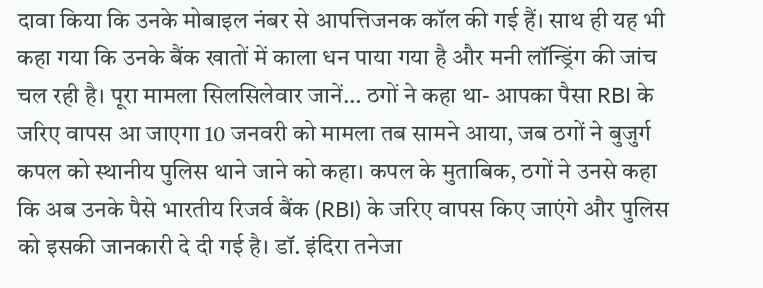दावा किया कि उनके मोबाइल नंबर से आपत्तिजनक कॉल की गई हैं। साथ ही यह भी कहा गया कि उनके बैंक खातों में काला धन पाया गया है और मनी लॉन्ड्रिंग की जांच चल रही है। पूरा मामला सिलसिलेवार जानें… ठगों ने कहा था- आपका पैसा RBI के जरिए वापस आ जाएगा 10 जनवरी को मामला तब सामने आया, जब ठगों ने बुजुर्ग कपल को स्थानीय पुलिस थाने जाने को कहा। कपल के मुताबिक, ठगों ने उनसे कहा कि अब उनके पैसे भारतीय रिजर्व बैंक (RBI) के जरिए वापस किए जाएंगे और पुलिस को इसकी जानकारी दे दी गई है। डॉ. इंदिरा तनेजा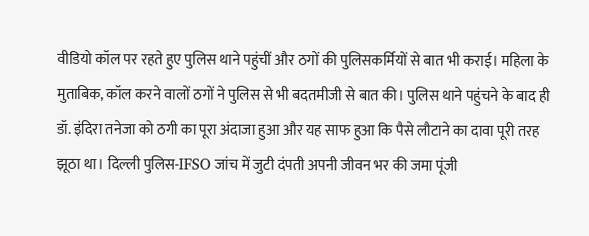वीडियो कॉल पर रहते हुए पुलिस थाने पहुंचीं और ठगों की पुलिसकर्मियों से बात भी कराई। महिला के मुताबिक, कॉल करने वालों ठगों ने पुलिस से भी बदतमीजी से बात की। पुलिस थाने पहुंचने के बाद ही डॉ. इंदिरा तनेजा को ठगी का पूरा अंदाजा हुआ और यह साफ हुआ कि पैसे लौटाने का दावा पूरी तरह झूठा था। दिल्ली पुलिस-IFSO जांच में जुटी दंपती अपनी जीवन भर की जमा पूंजी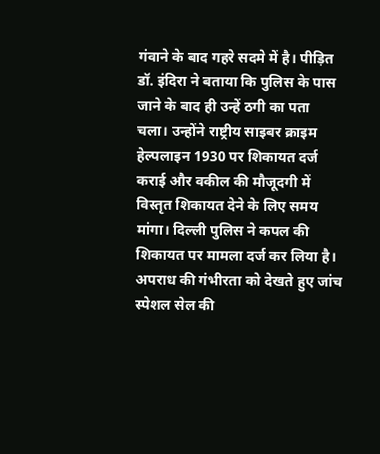गंवाने के बाद गहरे सदमे में है। पीड़ित डॉ. इंदिरा ने बताया कि पुलिस के पास जाने के बाद ही उन्हें ठगी का पता चला। उन्होंने राष्ट्रीय साइबर क्राइम हेल्पलाइन 1930 पर शिकायत दर्ज कराई और वकील की मौजूदगी में विस्तृत शिकायत देने के लिए समय मांगा। दिल्ली पुलिस ने कपल की शिकायत पर मामला दर्ज कर लिया है। अपराध की गंभीरता को देखते हुए जांच स्पेशल सेल की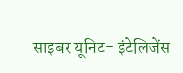साइबर यूनिट- इंटेलिजेंस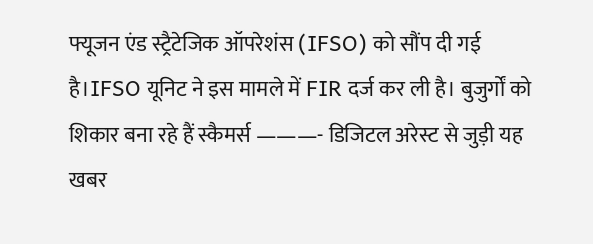फ्यूजन एंड स्ट्रैटेजिक ऑपरेशंस (IFSO) को सौंप दी गई है।IFSO यूनिट ने इस मामले में FIR दर्ज कर ली है। बुजुर्गों को शिकार बना रहे हैं स्कैमर्स ———- डिजिटल अरेस्ट से जुड़ी यह खबर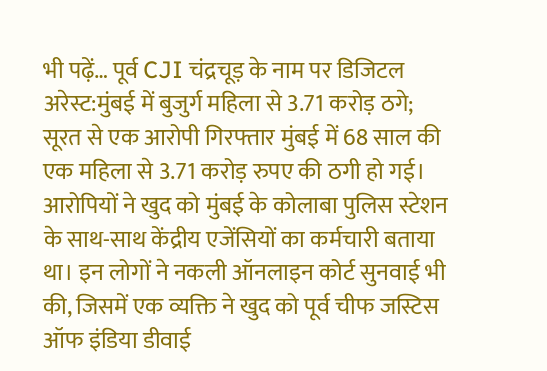भी पढ़ें… पूर्व CJI चंद्रचूड़ के नाम पर डिजिटल अरेस्ट:मुंबई में बुजुर्ग महिला से 3.71 करोड़ ठगे; सूरत से एक आरोपी गिरफ्तार मुंबई में 68 साल की एक महिला से 3.71 करोड़ रुपए की ठगी हो गई। आरोपियों ने खुद को मुंबई के कोलाबा पुलिस स्टेशन के साथ-साथ केंद्रीय एजेंसियों का कर्मचारी बताया था। इन लोगों ने नकली ऑनलाइन कोर्ट सुनवाई भी की, जिसमें एक व्यक्ति ने खुद को पूर्व चीफ जस्टिस ऑफ इंडिया डीवाई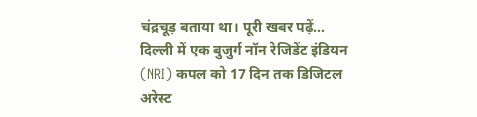चंद्रचूड़ बताया था। पूरी खबर पढ़ें…
दिल्ली में एक बुजुर्ग नॉन रेजिडेंट इंडियन (NRI) कपल को 17 दिन तक डिजिटल अरेस्ट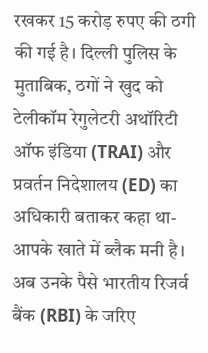रखकर 15 करोड़ रुपए की ठगी की गई है। दिल्ली पुलिस के मुताबिक, ठगों ने खुद को टेलीकॉम रेगुलेटरी अथॉरिटी ऑफ इंडिया (TRAI) और प्रवर्तन निदेशालय (ED) का अधिकारी बताकर कहा था- आपके खाते में ब्लैक मनी है। अब उनके पैसे भारतीय रिजर्व बैंक (RBI) के जरिए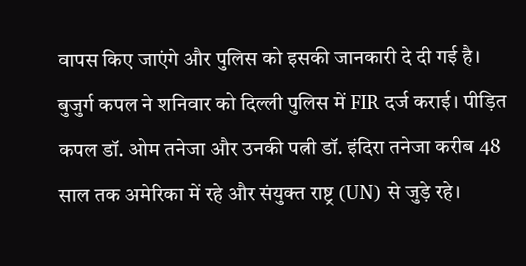वापस किए जाएंगे और पुलिस को इसकी जानकारी दे दी गई है। बुजुर्ग कपल ने शनिवार को दिल्ली पुलिस में FIR दर्ज कराई। पीड़ित कपल डॉ. ओम तनेजा और उनकी पत्नी डॉ. इंदिरा तनेजा करीब 48 साल तक अमेरिका में रहे और संयुक्त राष्ट्र (UN) से जुड़े रहे।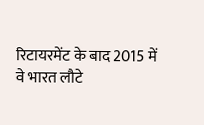रिटायरमेंट के बाद 2015 में वे भारत लौटे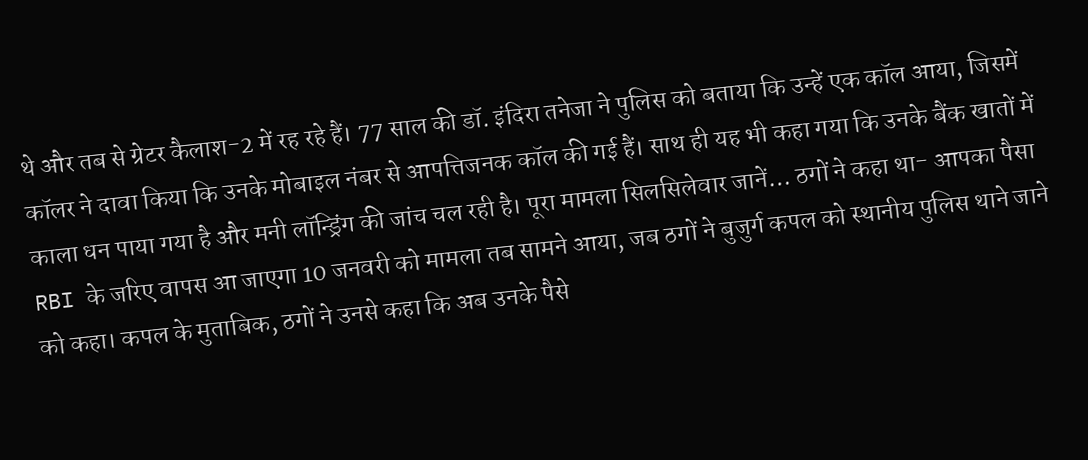थे और तब से ग्रेटर कैलाश-2 में रह रहे हैं। 77 साल की डॉ. इंदिरा तनेजा ने पुलिस को बताया कि उन्हें एक कॉल आया, जिसमें कॉलर ने दावा किया कि उनके मोबाइल नंबर से आपत्तिजनक कॉल की गई हैं। साथ ही यह भी कहा गया कि उनके बैंक खातों में काला धन पाया गया है और मनी लॉन्ड्रिंग की जांच चल रही है। पूरा मामला सिलसिलेवार जानें… ठगों ने कहा था- आपका पैसा RBI के जरिए वापस आ जाएगा 10 जनवरी को मामला तब सामने आया, जब ठगों ने बुजुर्ग कपल को स्थानीय पुलिस थाने जाने को कहा। कपल के मुताबिक, ठगों ने उनसे कहा कि अब उनके पैसे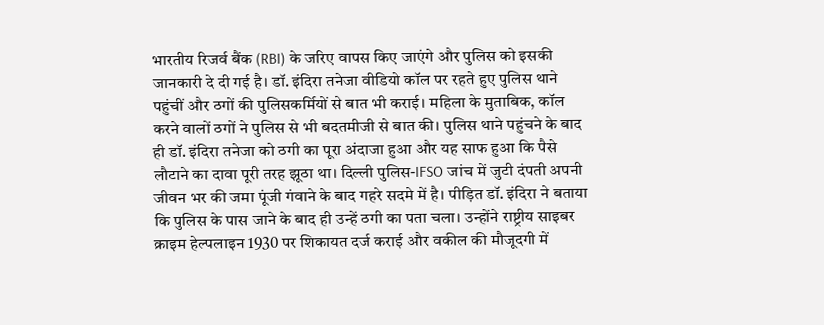भारतीय रिजर्व बैंक (RBI) के जरिए वापस किए जाएंगे और पुलिस को इसकी जानकारी दे दी गई है। डॉ. इंदिरा तनेजा वीडियो कॉल पर रहते हुए पुलिस थाने पहुंचीं और ठगों की पुलिसकर्मियों से बात भी कराई। महिला के मुताबिक, कॉल करने वालों ठगों ने पुलिस से भी बदतमीजी से बात की। पुलिस थाने पहुंचने के बाद ही डॉ. इंदिरा तनेजा को ठगी का पूरा अंदाजा हुआ और यह साफ हुआ कि पैसे लौटाने का दावा पूरी तरह झूठा था। दिल्ली पुलिस-IFSO जांच में जुटी दंपती अपनी जीवन भर की जमा पूंजी गंवाने के बाद गहरे सदमे में है। पीड़ित डॉ. इंदिरा ने बताया कि पुलिस के पास जाने के बाद ही उन्हें ठगी का पता चला। उन्होंने राष्ट्रीय साइबर क्राइम हेल्पलाइन 1930 पर शिकायत दर्ज कराई और वकील की मौजूदगी में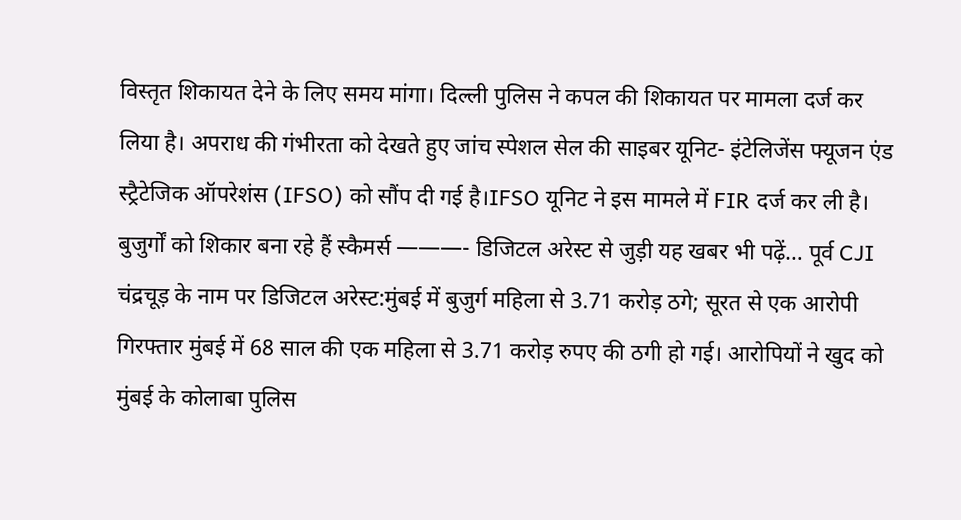विस्तृत शिकायत देने के लिए समय मांगा। दिल्ली पुलिस ने कपल की शिकायत पर मामला दर्ज कर लिया है। अपराध की गंभीरता को देखते हुए जांच स्पेशल सेल की साइबर यूनिट- इंटेलिजेंस फ्यूजन एंड स्ट्रैटेजिक ऑपरेशंस (IFSO) को सौंप दी गई है।IFSO यूनिट ने इस मामले में FIR दर्ज कर ली है। बुजुर्गों को शिकार बना रहे हैं स्कैमर्स ———- डिजिटल अरेस्ट से जुड़ी यह खबर भी पढ़ें… पूर्व CJI चंद्रचूड़ के नाम पर डिजिटल अरेस्ट:मुंबई में बुजुर्ग महिला से 3.71 करोड़ ठगे; सूरत से एक आरोपी गिरफ्तार मुंबई में 68 साल की एक महिला से 3.71 करोड़ रुपए की ठगी हो गई। आरोपियों ने खुद को मुंबई के कोलाबा पुलिस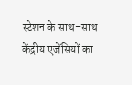स्टेशन के साथ-साथ केंद्रीय एजेंसियों का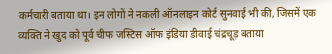कर्मचारी बताया था। इन लोगों ने नकली ऑनलाइन कोर्ट सुनवाई भी की, जिसमें एक व्यक्ति ने खुद को पूर्व चीफ जस्टिस ऑफ इंडिया डीवाई चंद्रचूड़ बताया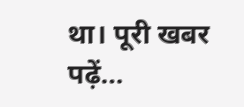था। पूरी खबर पढ़ें…